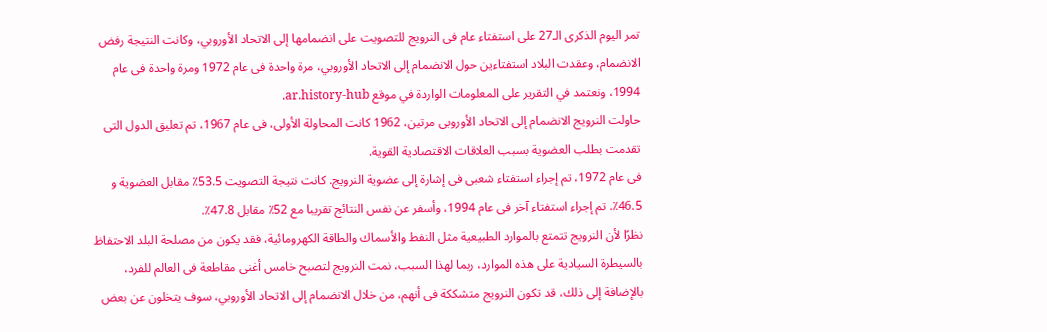تمر اليوم الذكرى الـ27 على استفتاء عام فى النرويج للتصويت على انضمامها إلى الاتحاد الأوروبي، وكانت النتيجة رفض الانضمام، وعقدت البلاد استفتاءين حول الانضمام إلى الاتحاد الأوروبي، مرة واحدة فى عام 1972 ومرة واحدة فى عام 1994، ونعتمد في التقرير على المعلومات الواردة في موقع ar.history-hub.
حاولت النرويج الانضمام إلى الاتحاد الأوروبى مرتين، 1962 كانت المحاولة الأولى، فى عام 1967، تم تعليق الدول التى تقدمت بطلب العضوية بسبب العلاقات الاقتصادية القوية.
فى عام 1972، تم إجراء استفتاء شعبى فى إشارة إلى عضوية النرويج. كانت نتيجة التصويت 53.5٪ مقابل العضوية و 46.5٪. تم إجراء استفتاء آخر فى عام 1994، وأسفر عن نفس النتائج تقريبا مع 52٪ مقابل 47.8٪.
نظرًا لأن النرويج تتمتع بالموارد الطبيعية مثل النفط والأسماك والطاقة الكهرومائية، فقد يكون من مصلحة البلد الاحتفاظ بالسيطرة السيادية على هذه الموارد، ربما لهذا السبب، نمت النرويج لتصبح خامس أغنى مقاطعة فى العالم للفرد، بالإضافة إلى ذلك، قد تكون النرويج متشككة فى أنهم، من خلال الانضمام إلى الاتحاد الأوروبي، سوف يتخلون عن بعض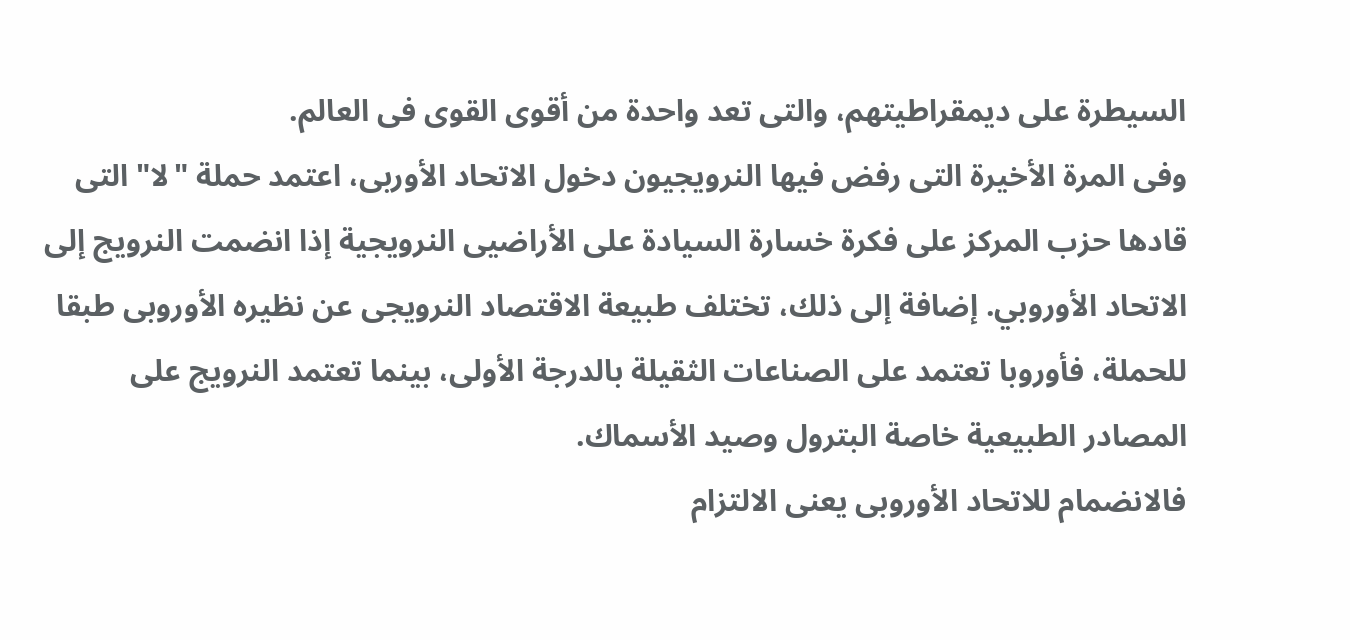السيطرة على ديمقراطيتهم، والتى تعد واحدة من أقوى القوى فى العالم.
وفى المرة الأخيرة التى رفض فيها النرويجيون دخول الاتحاد الأوربى، اعتمد حملة "لا" التى قادها حزب المركز على فكرة خسارة السيادة على الأراضيى النرويجية إذا انضمت النرويج إلى الاتحاد الأوروبي. إضافة إلى ذلك، تختلف طبيعة الاقتصاد النرويجى عن نظيره الأوروبى طبقا للحملة، فأوروبا تعتمد على الصناعات الثقيلة بالدرجة الأولى، بينما تعتمد النرويج على المصادر الطبيعية خاصة البترول وصيد الأسماك.
فالانضمام للاتحاد الأوروبى يعنى الالتزام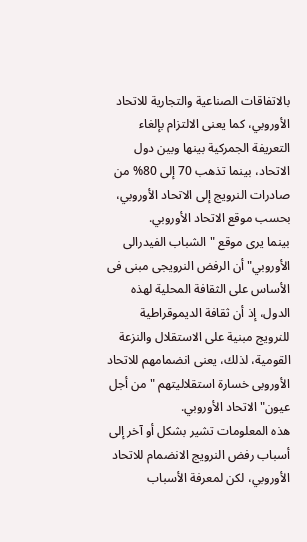بالاتفاقات الصناعية والتجارية للاتحاد الأوروبي، كما يعنى الالتزام بإلغاء التعريفة الجمركية بينها وبين دول الاتحاد، بينما تذهب 70 إلى 80% من صادرات النرويج إلى الاتحاد الأوروبي، بحسب موقع الاتحاد الأوروبي.
بينما يرى موقع "الشباب الفيدرالى الأوروبي" أن الرفض النرويجى مبنى فى الأساس على الثقافة المحلية لهذه الدول، إذ أن ثقافة الديموقراطية للنرويج مبنية على الاستقلال والنزعة القومية، لذلك، يعنى انضمامهم للاتحاد الأوروبى خسارة استقلاليتهم "من أجل عيون" الاتحاد الأوروبي.
هذه المعلومات تشير بشكل أو آخر إلى أسباب رفض النرويج الانضمام للاتحاد الأوروبي، لكن لمعرفة الأسباب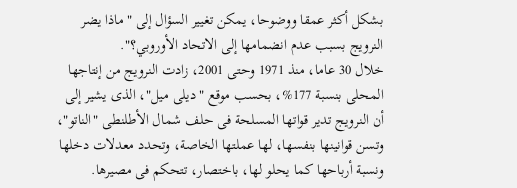بشكل أكثر عمقا ووضوحا، يمكن تغيير السؤال إلى "ماذا يضر النرويج بسبب عدم انضمامها إلى الاتحاد الأوروبي؟".
خلال 30 عاما، منذ 1971 وحتى 2001، زادت النرويج من إنتاجها المحلى بنسبة 177%، بحسب موقع "ديلى ميل"، الذى يشير إلى أن النرويج تدير قواتها المسلحة فى حلف شمال الأطلنطى "الناتو"، وتسن قوانينها بنفسها، لها عملتها الخاصة، وتحدد معدلات دخلها ونسبة أرباحها كما يحلو لها، باختصار، تتحكم فى مصيرها.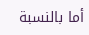أما بالنسبة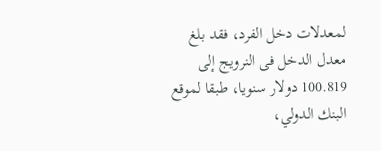لمعدلات دخل الفرد، فقد بلغ معدل الدخل فى النرويج إلى 100.819 دولار سنويا، طبقا لموقع البنك الدولي،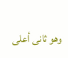وهو ثانى أعلى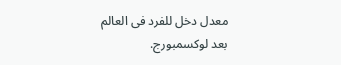معدل دخل للفرد فى العالم بعد لوكسمبورج.